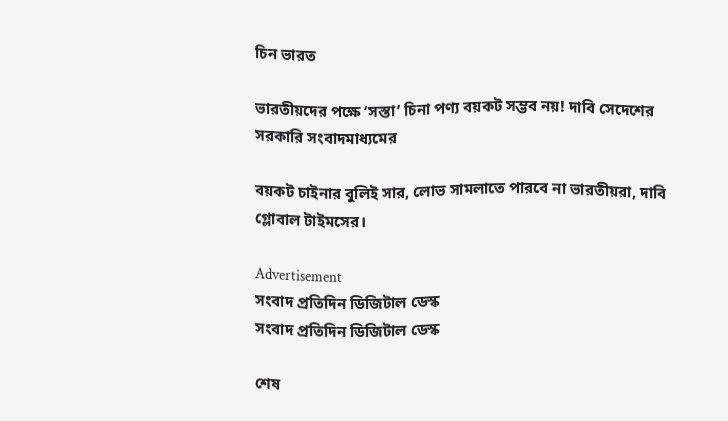চিন ভারত

ভারতীয়দের পক্ষে ‘সস্তা’ চিনা পণ্য বয়কট সম্ভব নয়! দাবি সেদেশের সরকারি সংবাদমাধ্যমের

বয়কট চাইনার বুলিই সার, লোভ সামলাতে পারবে না ভারতীয়রা, দাবি গ্লোবাল টাইমসের।

Advertisement
সংবাদ প্রতিদিন ডিজিটাল ডেস্ক
সংবাদ প্রতিদিন ডিজিটাল ডেস্ক

শেষ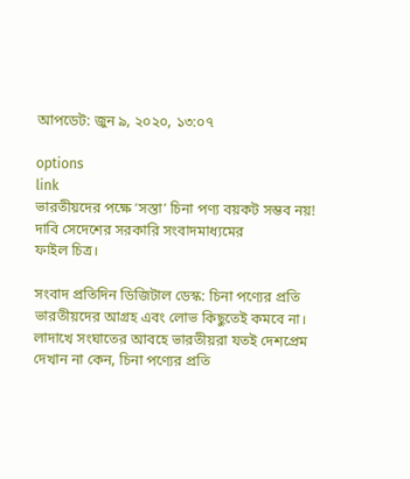আপডেট: জুন ৯, ২০২০, ১৩:০৭

options
link
ভারতীয়দের পক্ষে ‘সস্তা’ চিনা পণ্য বয়কট সম্ভব নয়! দাবি সেদেশের সরকারি সংবাদমাধ্যমের
ফাইল চিত্র।

সংবাদ প্রতিদিন ডিজিটাল ডেস্ক: চিনা পণ্যের প্রতি ভারতীয়দের আগ্রহ এবং লোভ কিছুতেই কমবে না। লাদাখে সংঘাতের আবহে ভারতীয়রা যতই দেশপ্রেম দেখান না কেন, চিনা পণ্যের প্রতি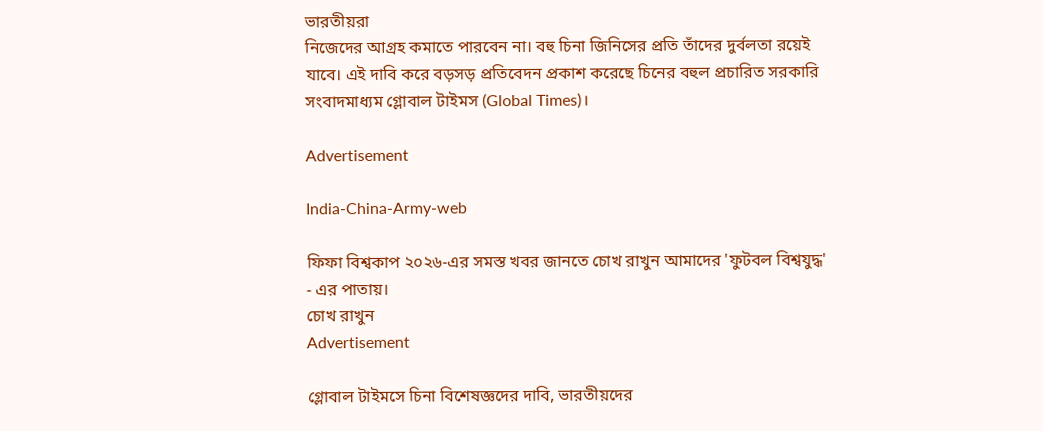ভারতীয়রা
নিজেদের আগ্রহ কমাতে পারবেন না। বহু চিনা জিনিসের প্রতি তাঁদের দুর্বলতা রয়েই যাবে। এই দাবি করে বড়সড় প্রতিবেদন প্রকাশ করেছে চিনের বহুল প্রচারিত সরকারি সংবাদমাধ্যম গ্লোবাল টাইমস (Global Times)।

Advertisement

India-China-Army-web

ফিফা বিশ্বকাপ ২০২৬-এর সমস্ত খবর জানতে চোখ রাখুন আমাদের 'ফুটবল বিশ্বযুদ্ধ' - এর পাতায়।
চোখ রাখুন
Advertisement

গ্লোবাল টাইমসে চিনা বিশেষজ্ঞদের দাবি, ভারতীয়দের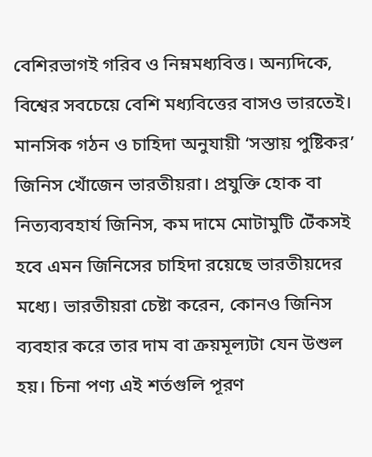বেশিরভাগই গরিব ও নিম্নমধ্যবিত্ত। অন্যদিকে, বিশ্বের সবচেয়ে বেশি মধ্যবিত্তের বাসও ভারতেই। মানসিক গঠন ও চাহিদা অনুযায়ী ‘সস্তায় পুষ্টিকর’
জিনিস খোঁজেন ভারতীয়রা। প্রযুক্তি হোক বা নিত্যব্যবহার্য জিনিস, কম দামে মোটামুটি টেঁকসই হবে এমন জিনিসের চাহিদা রয়েছে ভারতীয়দের মধ্যে। ভারতীয়রা চেষ্টা করেন, কোনও জিনিস ব্যবহার করে তার দাম বা ক্রয়মূল্যটা যেন উশুল হয়। চিনা পণ্য এই শর্তগুলি পূরণ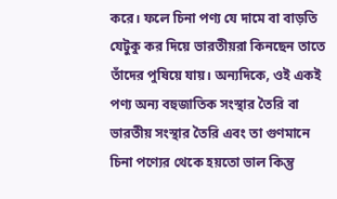করে। ফলে চিনা পণ্য যে দামে বা বাড়তি যেটুকু কর দিয়ে ভারতীয়রা কিনছেন তাতে তাঁদের পুষিয়ে যায়। অন্যদিকে, ওই একই পণ্য অন্য বহুজাতিক সংস্থার তৈরি বা ভারতীয় সংস্থার তৈরি এবং তা গুণমানে চিনা পণ্যের থেকে হয়তো ভাল কিন্তু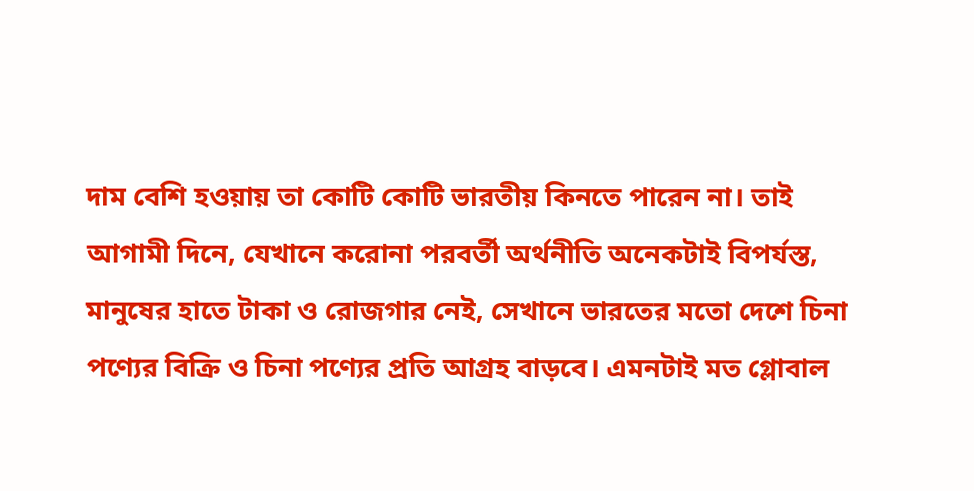দাম বেশি হওয়ায় তা কোটি কোটি ভারতীয় কিনতে পারেন না। তাই আগামী দিনে, যেখানে করোনা পরবর্তী অর্থনীতি অনেকটাই বিপর্যস্ত, মানুষের হাতে টাকা ও রোজগার নেই, সেখানে ভারতের মতো দেশে চিনা
পণ্যের বিক্রি ও চিনা পণ্যের প্রতি আগ্রহ বাড়বে। এমনটাই মত গ্লোবাল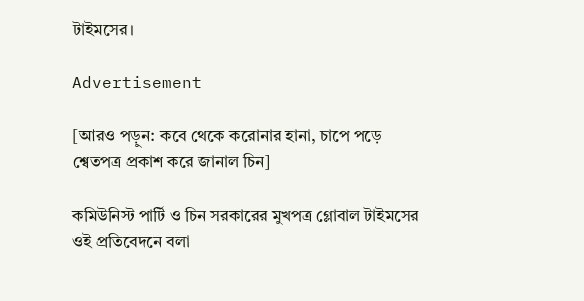টাইমসের।

Advertisement

[আরও পড়ুন: কবে থেকে করোনার হানা, চাপে পড়ে শ্বেতপত্র প্রকাশ করে জানাল চিন]

কমিউনিস্ট পার্টি ও চিন সরকারের মুখপত্র গ্লোবাল টাইমসের ওই প্রতিবেদনে বলা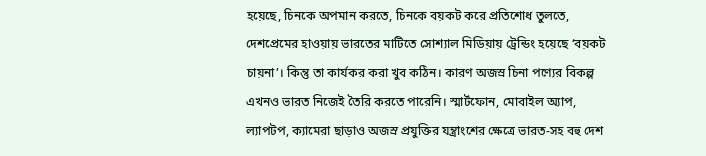হয়েছে, চিনকে অপমান করতে, চিনকে বয়কট করে প্রতিশোধ তুলতে, দেশপ্রেমের হাওয়ায় ভারতের মাটিতে সোশ্যাল মিডিয়ায় ট্রেন্ডিং হয়েছে ‘বয়কট চায়না’। কিন্তু তা কার্যকর করা খুব কঠিন। কারণ অজস্র চিনা পণ্যের বিকল্প এখনও ভারত নিজেই তৈরি করতে পারেনি। স্মার্টফোন, মোবাইল অ্যাপ, ল্যাপটপ, ক্যামেরা ছাড়াও অজস্র প্রযুক্তির যন্ত্রাংশের ক্ষেত্রে ভারত-সহ বহু দেশ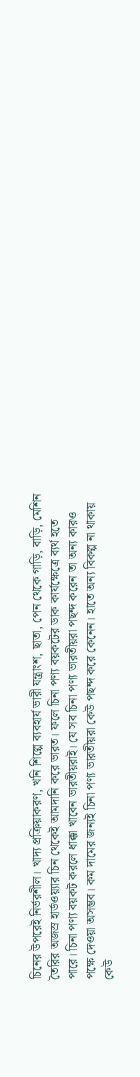চিনের উপরেই নির্ভরশীল। খাদ্য প্রক্রিয়াকরণ, খনি শিল্পে ব্যবহার্য ভারী যন্ত্রাংশ, ছাতা, পেন থেকে গাড়ি, বাড়ি, মেশিন তৈরির অজস্র হার্ডওয়্যার চিন থেকেই আমদানি করে ভারত। ফলে চিনা পণ্য বয়কটের ডাক কার্যক্ষেত্রে ব্যর্থ হতে পারে। চিনা পণ্য বয়কট করলে ধাক্কা খাবেন ভারতীয়রাই। যে সব চিনা পণ্য ভারতীয়রা পছন্দ করেন তা অন্য কারও পক্ষে দেওয়া অসম্ভব। কম দামের জন্যই চিনা পণ্য ভারতীয়রা কেউ পছন্দ করে কেনেন। হাতে অন্য বিকল্প না থাকায় কেউ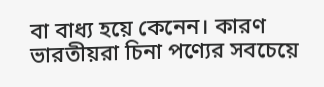বা বাধ্য হয়ে কেনেন। কারণ ভারতীয়রা চিনা পণ্যের সবচেয়ে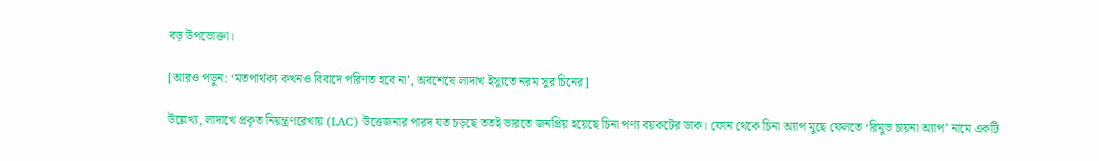বড় উপভোক্তা।

[আরও পড়ুন: ‘মতপার্থক্য কখনও বিবাদে পরিণত হবে না’, অবশেষে লাদাখ ইস্যুতে নরম সুর চিনের]

উল্লেখ্য, লাদাখে প্রকৃত নিয়ন্ত্রণরেখায় (LAC) উত্তেজনার পারদ যত চড়ছে ততই ভারতে জনপ্রিয় হয়েছে চিনা পণ্য বয়কটের ডাক। ফোন থেকে চিনা অ্যাপ মুছে ফেলতে ‘রিমুভ চায়না অ্যাপ’ নামে একটি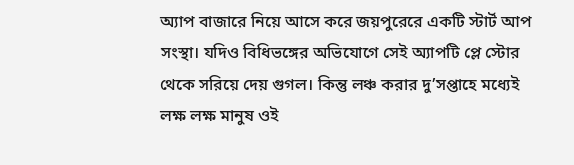অ্যাপ বাজারে নিয়ে আসে করে জয়পুরেরে একটি স্টার্ট আপ সংস্থা। যদিও বিধিভঙ্গের অভিযোগে সেই অ্যাপটি প্লে স্টোর থেকে সরিয়ে দেয় গুগল। কিন্তু লঞ্চ করার দু’সপ্তাহে মধ্যেই লক্ষ লক্ষ মানুষ ওই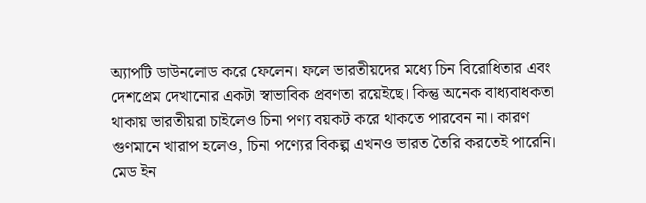অ্যাপটি ডাউনলোড করে ফেলেন। ফলে ভারতীয়দের মধ্যে চিন বিরোধিতার এবং দেশপ্রেম দেখানোর একটা স্বাভাবিক প্রবণতা রয়েইছে। কিন্তু অনেক বাধ্যবাধকতা থাকায় ভারতীয়রা চাইলেও চিনা পণ্য বয়কট করে থাকতে পারবেন না। কারণ গুণমানে খারাপ হলেও, চিনা পণ্যের বিকল্প এখনও ভারত তৈরি করতেই পারেনি। মেড ইন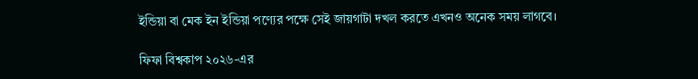ইন্ডিয়া বা মেক ইন ইন্ডিয়া পণ্যের পক্ষে সেই জায়গাটা দখল করতে এখনও অনেক সময় লাগবে।

ফিফা বিশ্বকাপ ২০২৬-এর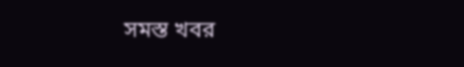সমস্ত খবর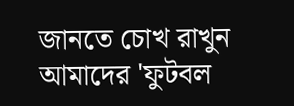জানতে চোখ রাখুন আমাদের 'ফুটবল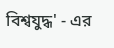বিশ্বযুদ্ধ' - এর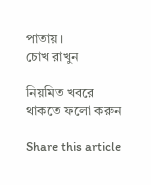পাতায়।
চোখ রাখুন

নিয়মিত খবরে থাকতে ফলো করুন

Share this article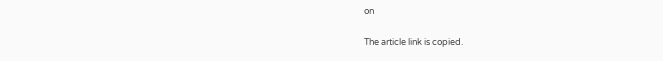on

The article link is copied.